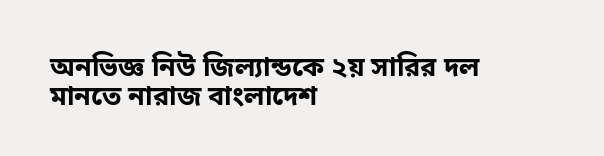অনভিজ্ঞ নিউ জিল্যান্ডকে ২য় সারির দল মানতে নারাজ বাংলাদেশ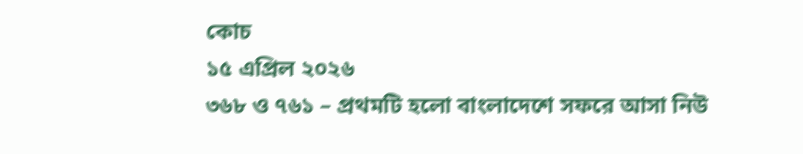কোচ
১৫ এপ্রিল ২০২৬
৩৬৮ ও ৭৬১ – প্রথমটি হলো বাংলাদেশে সফরে আসা নিউ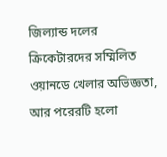জিল্যান্ড দলের ক্রিকেটারদের সম্মিলিত ওয়ানডে খেলার অভিজ্ঞতা, আর পরেরটি হলো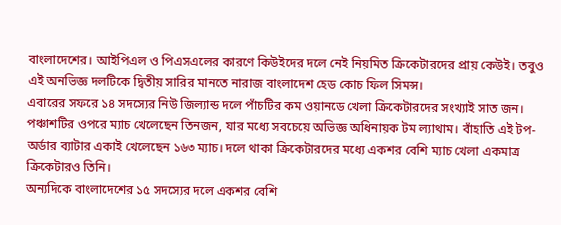বাংলাদেশের। আইপিএল ও পিএসএলের কারণে কিউইদের দলে নেই নিয়মিত ক্রিকেটারদের প্রায় কেউই। তবুও এই অনভিজ্ঞ দলটিকে দ্বিতীয় সারির মানতে নারাজ বাংলাদেশ হেড কোচ ফিল সিমন্স।
এবারের সফরে ১৪ সদস্যের নিউ জিল্যান্ড দলে পাঁচটির কম ওয়ানডে খেলা ক্রিকেটারদের সংখ্যাই সাত জন। পঞ্চাশটির ওপরে ম্যাচ খেলেছেন তিনজন, যার মধ্যে সবচেয়ে অভিজ্ঞ অধিনায়ক টম ল্যাথাম। বাঁহাতি এই টপ-অর্ডার ব্যাটার একাই খেলেছেন ১৬৩ ম্যাচ। দলে থাকা ক্রিকেটারদের মধ্যে একশর বেশি ম্যাচ খেলা একমাত্র ক্রিকেটারও তিনি।
অন্যদিকে বাংলাদেশের ১৫ সদস্যের দলে একশর বেশি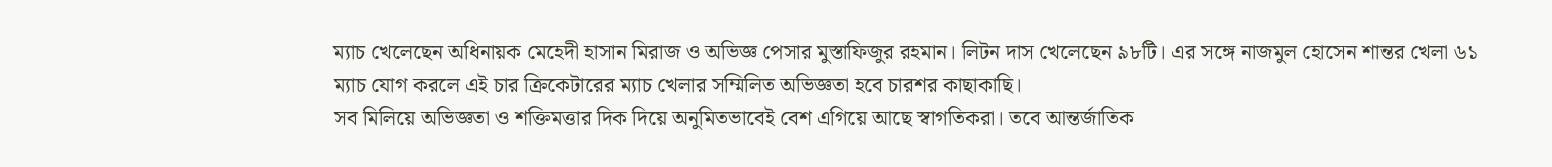ম্যাচ খেলেছেন অধিনায়ক মেহেদী হাসান মিরাজ ও অভিজ্ঞ পেসার মুস্তাফিজুর রহমান। লিটন দাস খেলেছেন ৯৮টি। এর সঙ্গে নাজমুল হোসেন শান্তর খেলা ৬১ ম্যাচ যোগ করলে এই চার ক্রিকেটারের ম্যাচ খেলার সম্মিলিত অভিজ্ঞতা হবে চারশর কাছাকাছি।
সব মিলিয়ে অভিজ্ঞতা ও শক্তিমত্তার দিক দিয়ে অনুমিতভাবেই বেশ এগিয়ে আছে স্বাগতিকরা। তবে আন্তর্জাতিক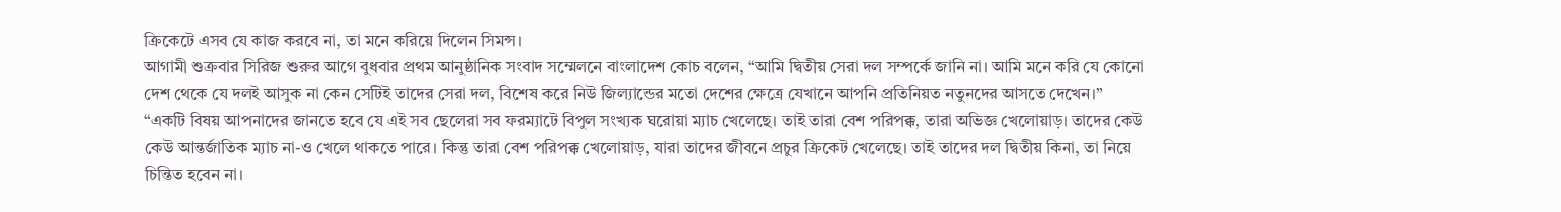ক্রিকেটে এসব যে কাজ করবে না, তা মনে করিয়ে দিলেন সিমন্স।
আগামী শুক্রবার সিরিজ শুরুর আগে বুধবার প্রথম আনুষ্ঠানিক সংবাদ সম্মেলনে বাংলাদেশ কোচ বলেন, “আমি দ্বিতীয় সেরা দল সম্পর্কে জানি না। আমি মনে করি যে কোনো দেশ থেকে যে দলই আসুক না কেন সেটিই তাদের সেরা দল, বিশেষ করে নিউ জিল্যান্ডের মতো দেশের ক্ষেত্রে যেখানে আপনি প্রতিনিয়ত নতুনদের আসতে দেখেন।”
“একটি বিষয় আপনাদের জানতে হবে যে এই সব ছেলেরা সব ফরম্যাটে বিপুল সংখ্যক ঘরোয়া ম্যাচ খেলেছে। তাই তারা বেশ পরিপক্ক, তারা অভিজ্ঞ খেলোয়াড়। তাদের কেউ কেউ আন্তর্জাতিক ম্যাচ না-ও খেলে থাকতে পারে। কিন্তু তারা বেশ পরিপক্ক খেলোয়াড়, যারা তাদের জীবনে প্রচুর ক্রিকেট খেলেছে। তাই তাদের দল দ্বিতীয় কিনা, তা নিয়ে চিন্তিত হবেন না।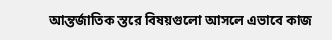আন্তর্জাতিক স্তরে বিষয়গুলো আসলে এভাবে কাজ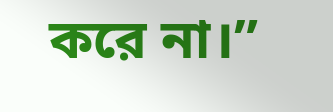করে না।”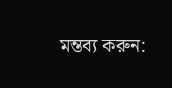মন্তব্য করুন: